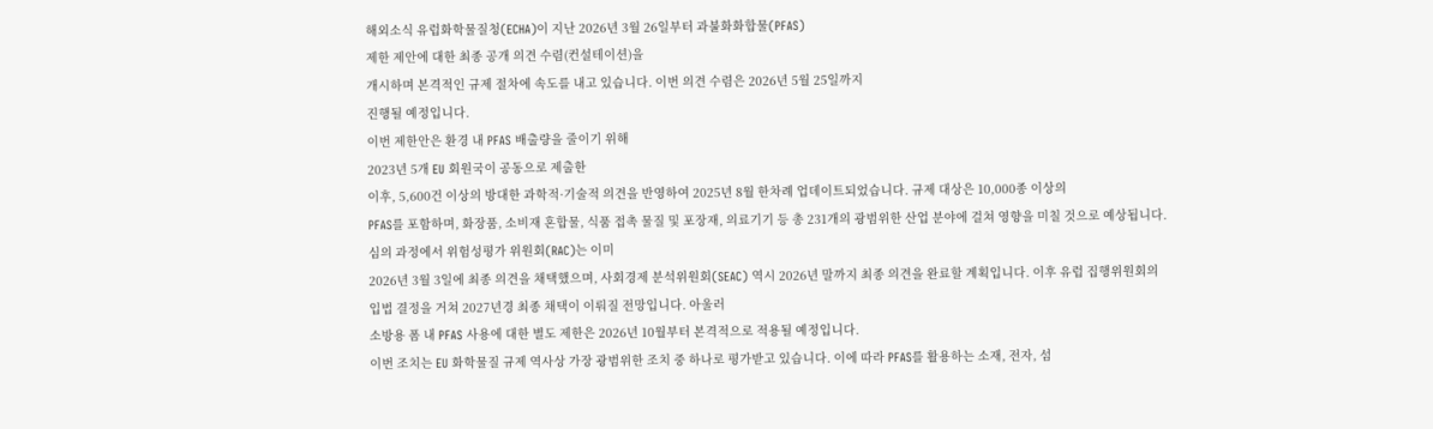해외소식 유럽화학물질청(ECHA)이 지난 2026년 3월 26일부터 과불화화합물(PFAS)
제한 제안에 대한 최종 공개 의견 수렴(컨설테이션)을
개시하며 본격적인 규제 절차에 속도를 내고 있습니다. 이번 의견 수렴은 2026년 5월 25일까지
진행될 예정입니다.
이번 제한안은 환경 내 PFAS 배출량을 줄이기 위해
2023년 5개 EU 회원국이 공동으로 제출한
이후, 5,600건 이상의 방대한 과학적·기술적 의견을 반영하여 2025년 8월 한차례 업데이트되었습니다. 규제 대상은 10,000종 이상의
PFAS를 포함하며, 화장품, 소비재 혼합물, 식품 접촉 물질 및 포장재, 의료기기 등 총 231개의 광범위한 산업 분야에 걸쳐 영향을 미칠 것으로 예상됩니다.
심의 과정에서 위험성평가 위원회(RAC)는 이미
2026년 3월 3일에 최종 의견을 채택했으며, 사회경제 분석위원회(SEAC) 역시 2026년 말까지 최종 의견을 완료할 계획입니다. 이후 유럽 집행위원회의
입법 결정을 거쳐 2027년경 최종 채택이 이뤄질 전망입니다. 아울러
소방용 폼 내 PFAS 사용에 대한 별도 제한은 2026년 10월부터 본격적으로 적용될 예정입니다.
이번 조치는 EU 화학물질 규제 역사상 가장 광범위한 조치 중 하나로 평가받고 있습니다. 이에 따라 PFAS를 활용하는 소재, 전자, 섬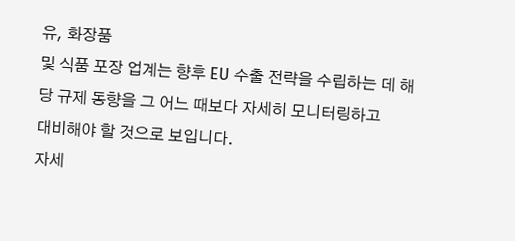유, 화장품
및 식품 포장 업계는 향후 EU 수출 전략을 수립하는 데 해당 규제 동향을 그 어느 때보다 자세히 모니터링하고
대비해야 할 것으로 보입니다.
자세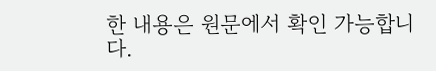한 내용은 원문에서 확인 가능합니다.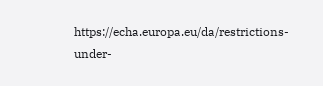https://echa.europa.eu/da/restrictions-under-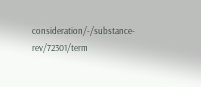consideration/-/substance-rev/72301/term